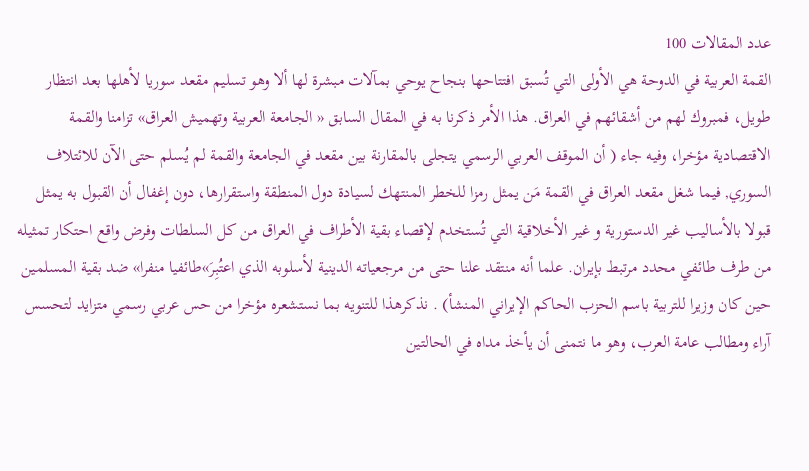عدد المقالات 100
القمة العربية في الدوحة هي الأولى التي تُسبق افتتاحها بنجاح يوحي بمآلات مبشرة لها ألا وهو تسليم مقعد سوريا لأهلها بعد انتظار طويل، فمبروك لهم من أشقائهم في العراق. هذا الأمر ذكرنا به في المقال السابق « الجامعة العربية وتهميش العراق» تزامنا والقمة الاقتصادية مؤخرا، وفيه جاء ( أن الموقف العربي الرسمي يتجلى بالمقارنة بين مقعد في الجامعة والقمة لم يُسلم حتى الآن للائتلاف السوري, فيما شغل مقعد العراق في القمة مَن يمثل رمزا للخطر المنتهك لسيادة دول المنطقة واستقرارها، دون إغفال أن القبول به يمثل قبولا بالأساليب غير الدستورية و غير الأخلاقية التي تُستخدم لإقصاء بقية الأطراف في العراق من كل السلطات وفرض واقع احتكار تمثيله من طرف طائفي محدد مرتبط بإيران. علما أنه منتقد علنا حتى من مرجعياته الدينية لأسلوبه الذي اعتُبِرَ»طائفيا منفرا» ضد بقية المسلمين حين كان وزيرا للتربية باسم الحزب الحاكم الإيراني المنشأ) . نذكرهذا للتنويه بما نستشعره مؤخرا من حس عربي رسمي متزايد لتحسس آراء ومطالب عامة العرب، وهو ما نتمنى أن يأخذ مداه في الحالتين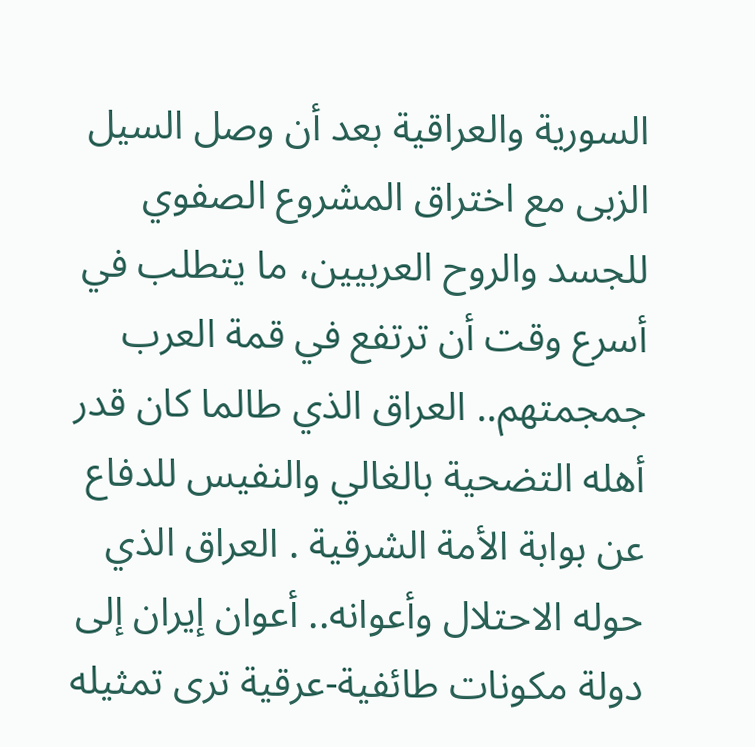السورية والعراقية بعد أن وصل السيل الزبى مع اختراق المشروع الصفوي للجسد والروح العربيين، ما يتطلب في أسرع وقت أن ترتفع في قمة العرب جمجمتهم.. العراق الذي طالما كان قدر أهله التضحية بالغالي والنفيس للدفاع عن بوابة الأمة الشرقية . العراق الذي حوله الاحتلال وأعوانه.. أعوان إيران إلى دولة مكونات طائفية-عرقية ترى تمثيله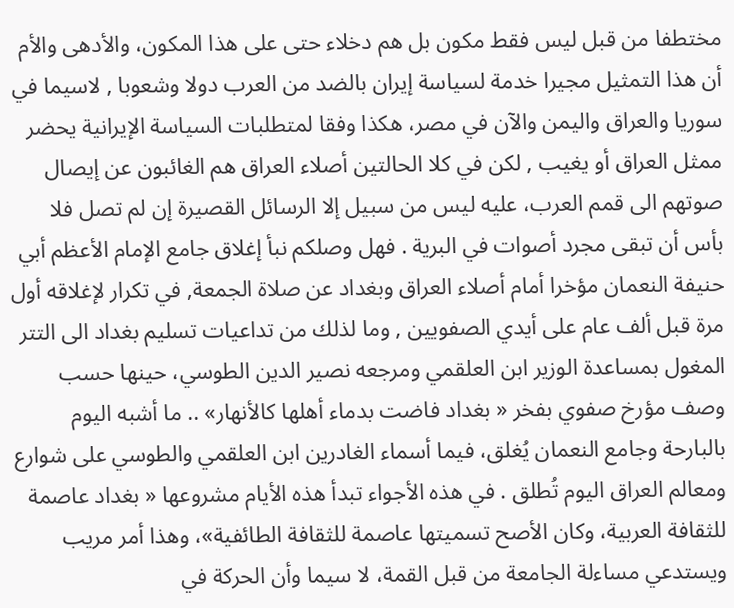مختطفا من قبل ليس فقط مكون بل هم دخلاء حتى على هذا المكون، والأدهى والأم أن هذا التمثيل مجيرا خدمة لسياسة إيران بالضد من العرب دولا وشعوبا , لاسيما في سوريا والعراق واليمن والآن في مصر، هكذا وفقا لمتطلبات السياسة الإيرانية يحضر ممثل العراق أو يغيب , لكن في كلا الحالتين أصلاء العراق هم الغائبون عن إيصال صوتهم الى قمم العرب، عليه ليس من سبيل إلا الرسائل القصيرة إن لم تصل فلا بأس أن تبقى مجرد أصوات في البرية . فهل وصلكم نبأ إغلاق جامع الإمام الأعظم أبي حنيفة النعمان مؤخرا أمام أصلاء العراق وبغداد عن صلاة الجمعة, في تكرار لإغلاقه أول مرة قبل ألف عام على أيدي الصفويين , وما لذلك من تداعيات تسليم بغداد الى التتر المغول بمساعدة الوزير ابن العلقمي ومرجعه نصير الدين الطوسي، حينها حسب وصف مؤرخ صفوي بفخر « بغداد فاضت بدماء أهلها كالأنهار» .. ما أشبه اليوم بالبارحة وجامع النعمان يُغلق، فيما أسماء الغادرين ابن العلقمي والطوسي على شوارع ومعالم العراق اليوم تُطلق . في هذه الأجواء تبدأ هذه الأيام مشروعها « بغداد عاصمة للثقافة العربية، وكان الأصح تسميتها عاصمة للثقافة الطائفية»، وهذا أمر مريب ويستدعي مساءلة الجامعة من قبل القمة، لا سيما وأن الحركة في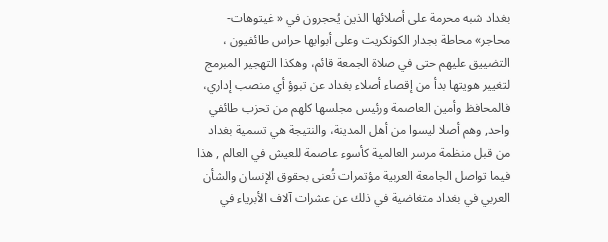بغداد شبه محرمة على أصلائها الذين يُحجرون في « غيتوهات- محاجر» محاطة بجدار الكونكريت وعلى أبوابها حراس طائفيون ، التضييق عليهم حتى في صلاة الجمعة قائم، وهكذا التهجير المبرمج لتغيير هويتها بدأ من إقصاء أصلاء بغداد عن تبوؤ أي منصب إداري، فالمحافظ وأمين العاصمة ورئيس مجلسها كلهم من تحزب طائفي واحد, وهم أصلا ليسوا من أهل المدينة، والنتيجة هي تسمية بغداد من قبل منظمة مرسر العالمية كأسوء عاصمة للعيش في العالم , هذا فيما تواصل الجامعة العربية مؤتمرات تُعنى بحقوق الإنسان والشأن العربي في بغداد متغاضية في ذلك عن عشرات آلاف الأبرياء في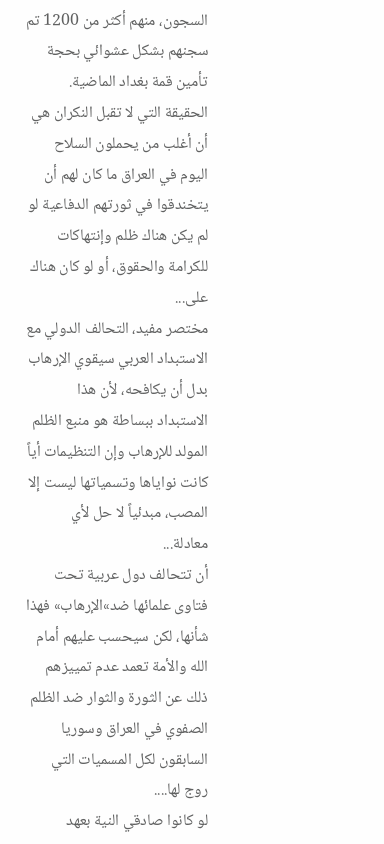السجون، منهم أكثر من 1200 تم سجنهم بشكل عشوائي بحجة تأمين قمة بغداد الماضية.
الحقيقة التي لا تقبل النكران هي أن أغلب من يحملون السلاح اليوم في العراق ما كان لهم أن يتخندقوا في ثورتهم الدفاعية لو لم يكن هناك ظلم وإنتهاكات للكرامة والحقوق، أو لو كان هناك على...
مختصر مفيد، التحالف الدولي مع الاستبداد العربي سيقوي الإرهاب بدل أن يكافحه، لأن هذا الاستبداد ببساطة هو منبع الظلم المولد للإرهاب وإن التنظيمات أياً كانت نواياها وتسمياتها ليست إلا المصب، مبدئياً لا حل لأي معادلة...
أن تتحالف دول عربية تحت فتاوى علمائها ضد»الإرهاب» فهذا شأنها، لكن سيحسب عليهم أمام الله والأمة تعمد عدم تمييزهم ذلك عن الثورة والثوار ضد الظلم الصفوي في العراق وسوريا السابقون لكل المسميات التي روج لها....
لو كانوا صادقي النية بعهد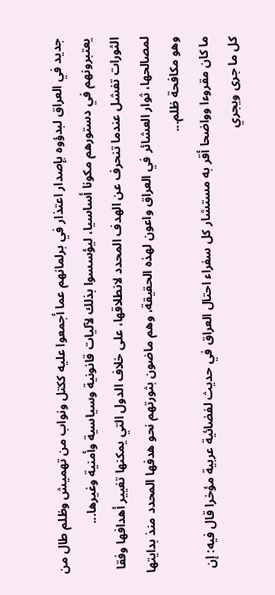جديد في العراق لبدؤوه بإصدار اعتذار في برلمانهم عما أجمعوا عليه ككتل ونواب من تهميش وظلم طال من يعتبرونهم في دستورهم مكونا أساسيا، ليؤسسوا بذلك لآليات قانونية وسياسية وأمنية وغيرها...
الثورات تفشل عندما تنحرف عن الهدف المحدد لانطلاقها، على خلاف الدول التي يمكنها تغيير أهدافها وفقا لمصالحها، ثوار العشائر في العراق واعون لهذه الحقيقة، وهم ماضون بثورتهم نحو هدفها المحدد منذ بدايتها وهو مكافحة ظلم...
ما كان مقروءا وواضحا أقر به مستشار كل سفراء احتال العراق في حديث لفضائية عربية مؤخرا قال فيه: إن كل ما جرى ويجري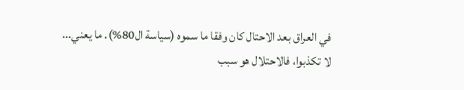في العراق بعد الاحتال كان وفقا ما سموه (سياسة ال80%). ما يعني...
لا تكذبوا، فالاحتلال هو سبب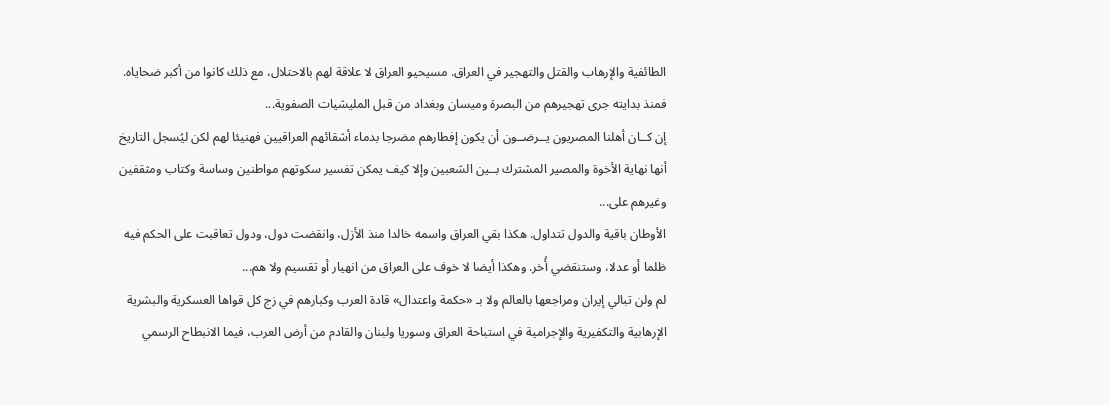الطائفية والإرهاب والقتل والتهجير في العراق. مسيحيو العراق لا علاقة لهم بالاحتلال، مع ذلك كانوا من أكبر ضحاياه. فمنذ بدايته جرى تهجيرهم من البصرة وميسان وبغداد من قبل المليشيات الصفوية...
إن كــان أهلنا المصريون يــرضــون أن يكون إفطارهم مضرجا بدماء أشقائهم العراقيين فهنيئا لهم لكن ليُسجل التاريخ أنها نهاية الأخوة والمصير المشترك بــين الشعبين وإلا كيف يمكن تفسير سكوتهم مواطنين وساسة وكتاب ومثقفين وغيرهم على...
الأوطان باقية والدول تتداول. هكذا بقي العراق واسمه خالدا منذ الأزل، وانقضت دول، ودول تعاقبت على الحكم فيه ظلما أو عدلا، وستنقضي أُخر. وهكذا أيضا لا خوف على العراق من انهيار أو تقسيم ولا هم...
لم ولن تبالي إيران ومراجعها بالعالم ولا بـ «حكمة واعتدال» قادة العرب وكبارهم في زج كل قواها العسكرية والبشرية الإرهابية والتكفيرية والإجرامية في استباحة العراق وسوريا ولبنان والقادم من أرض العرب، فيما الانبطاح الرسمي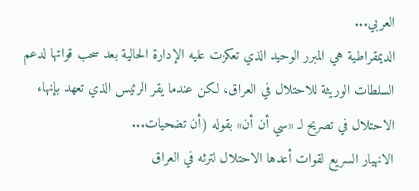العربي...
الديمقراطية هي المبرر الوحيد الذي تعكزت عليه الإدارة الحالية بعد سحب قواتها لدعم السلطات الوريثة للاحتلال في العراق، لكن عندما يقر الرئيس الذي تعهد بإنهاء الاحتلال في تصريح لـ «سي أن أن» بقوله (أن تضحيات...
الانهيار السريع لقوات أعدها الاحتلال لترثه في العراق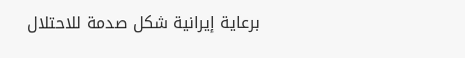برعاية إيرانية شكل صدمة للاحتلال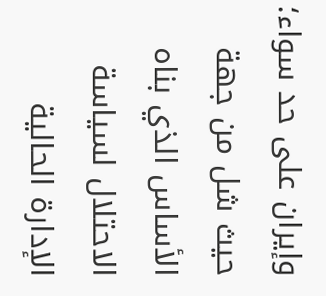وإيران على حد سواء؛ حيث شل من جهة الأساس الذي بناه الاحتلال لسياسة الإدارة الحالية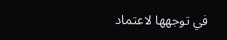في توجهها لاعتماد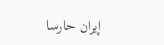إيران حارسا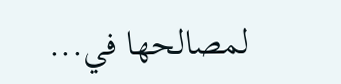لمصالحها في...